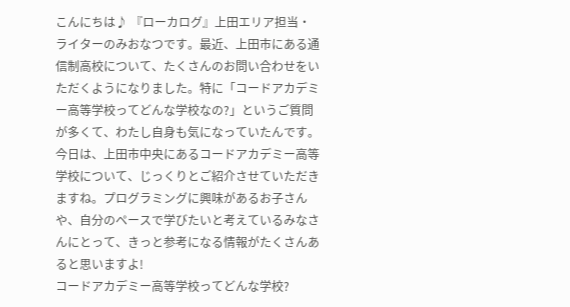こんにちは♪ 『ローカログ』上田エリア担当・ライターのみおなつです。最近、上田市にある通信制高校について、たくさんのお問い合わせをいただくようになりました。特に「コードアカデミー高等学校ってどんな学校なの?」というご質問が多くて、わたし自身も気になっていたんです。
今日は、上田市中央にあるコードアカデミー高等学校について、じっくりとご紹介させていただきますね。プログラミングに興味があるお子さんや、自分のペースで学びたいと考えているみなさんにとって、きっと参考になる情報がたくさんあると思いますよ!
コードアカデミー高等学校ってどんな学校?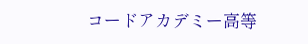コードアカデミー高等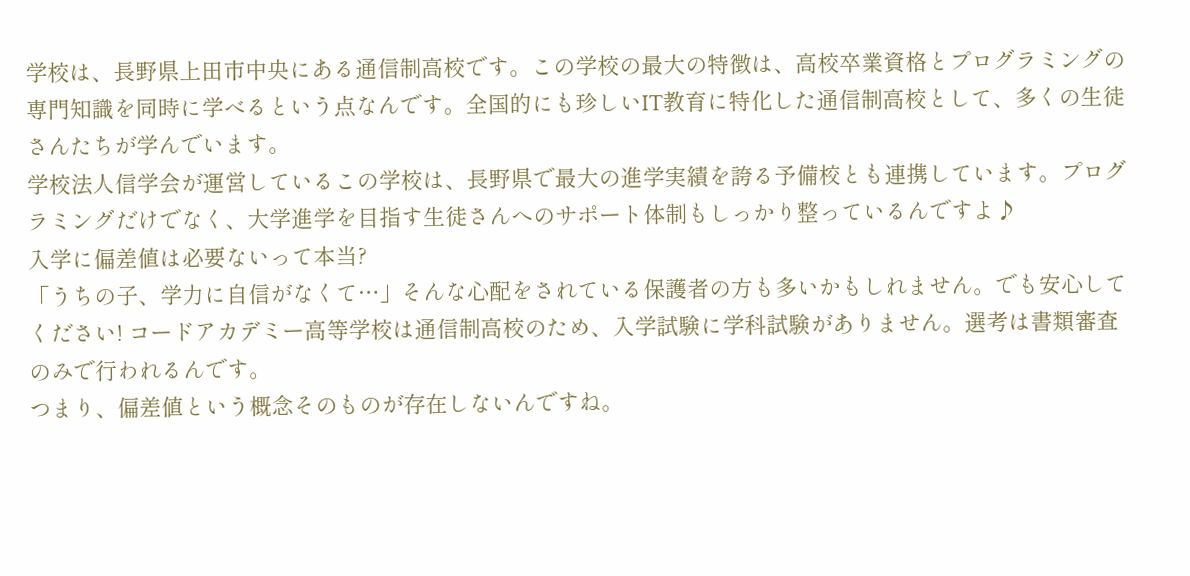学校は、長野県上田市中央にある通信制高校です。この学校の最大の特徴は、高校卒業資格とプログラミングの専門知識を同時に学べるという点なんです。全国的にも珍しいIT教育に特化した通信制高校として、多くの生徒さんたちが学んでいます。
学校法人信学会が運営しているこの学校は、長野県で最大の進学実績を誇る予備校とも連携しています。プログラミングだけでなく、大学進学を目指す生徒さんへのサポート体制もしっかり整っているんですよ♪
入学に偏差値は必要ないって本当?
「うちの子、学力に自信がなくて…」そんな心配をされている保護者の方も多いかもしれません。でも安心してください! コードアカデミー高等学校は通信制高校のため、入学試験に学科試験がありません。選考は書類審査のみで行われるんです。
つまり、偏差値という概念そのものが存在しないんですね。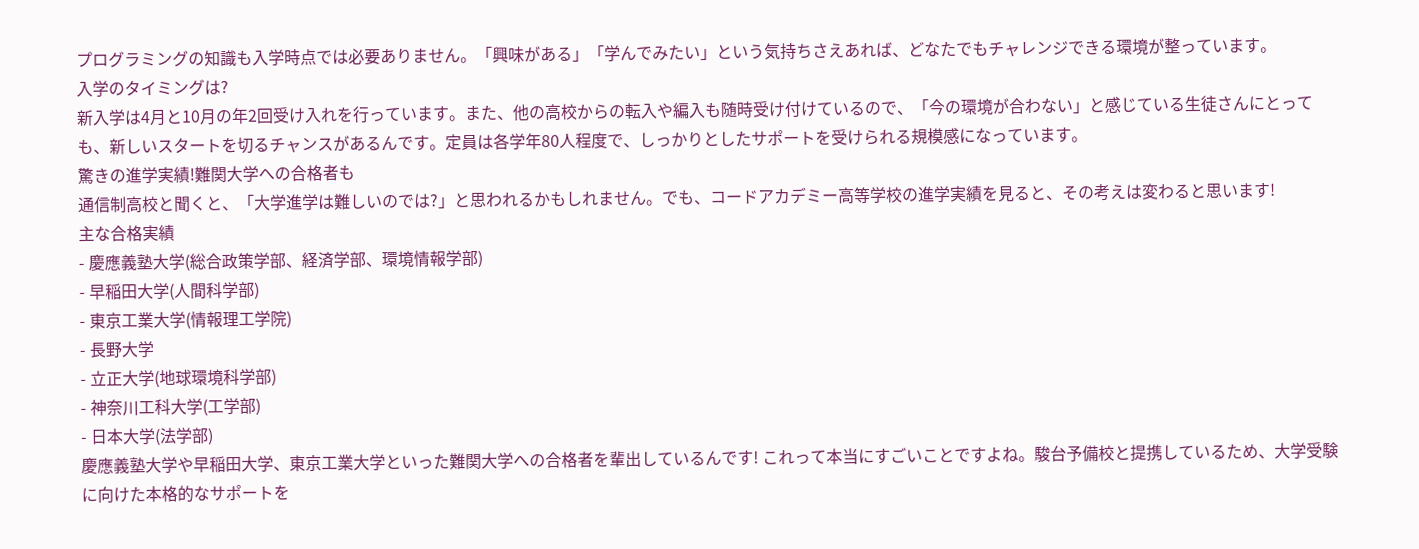プログラミングの知識も入学時点では必要ありません。「興味がある」「学んでみたい」という気持ちさえあれば、どなたでもチャレンジできる環境が整っています。
入学のタイミングは?
新入学は4月と10月の年2回受け入れを行っています。また、他の高校からの転入や編入も随時受け付けているので、「今の環境が合わない」と感じている生徒さんにとっても、新しいスタートを切るチャンスがあるんです。定員は各学年80人程度で、しっかりとしたサポートを受けられる規模感になっています。
驚きの進学実績!難関大学への合格者も
通信制高校と聞くと、「大学進学は難しいのでは?」と思われるかもしれません。でも、コードアカデミー高等学校の進学実績を見ると、その考えは変わると思います!
主な合格実績
- 慶應義塾大学(総合政策学部、経済学部、環境情報学部)
- 早稲田大学(人間科学部)
- 東京工業大学(情報理工学院)
- 長野大学
- 立正大学(地球環境科学部)
- 神奈川工科大学(工学部)
- 日本大学(法学部)
慶應義塾大学や早稲田大学、東京工業大学といった難関大学への合格者を輩出しているんです! これって本当にすごいことですよね。駿台予備校と提携しているため、大学受験に向けた本格的なサポートを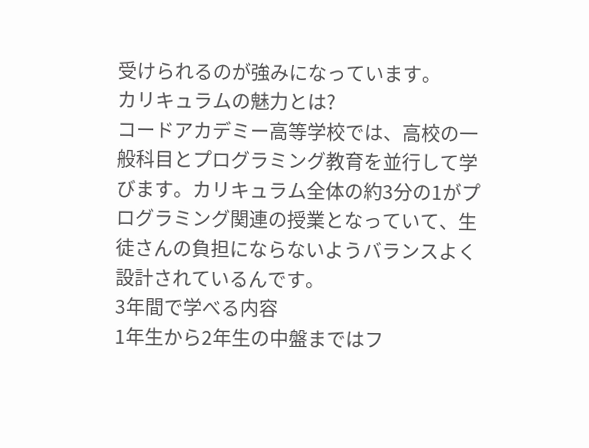受けられるのが強みになっています。
カリキュラムの魅力とは?
コードアカデミー高等学校では、高校の一般科目とプログラミング教育を並行して学びます。カリキュラム全体の約3分の1がプログラミング関連の授業となっていて、生徒さんの負担にならないようバランスよく設計されているんです。
3年間で学べる内容
1年生から2年生の中盤まではフ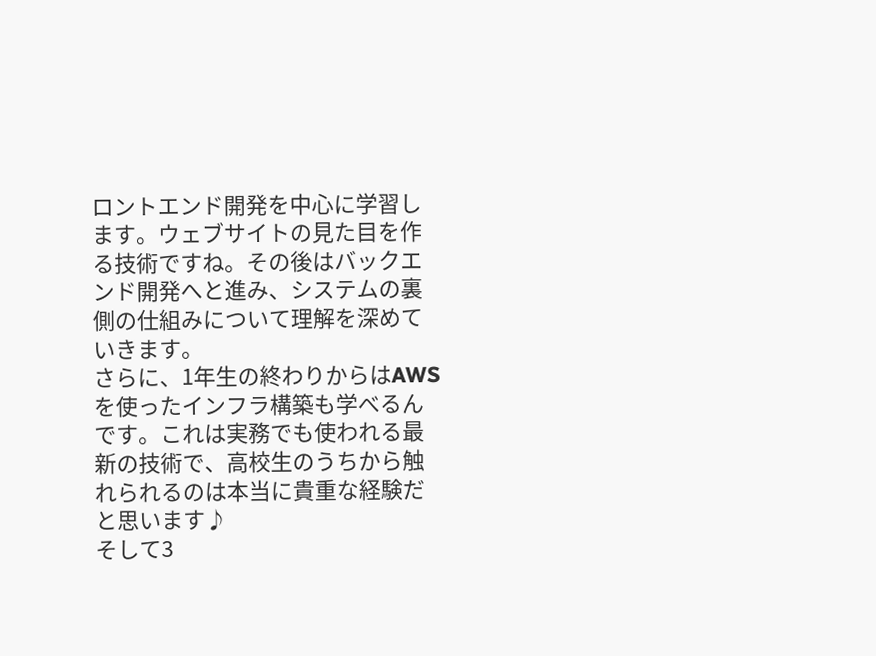ロントエンド開発を中心に学習します。ウェブサイトの見た目を作る技術ですね。その後はバックエンド開発へと進み、システムの裏側の仕組みについて理解を深めていきます。
さらに、1年生の終わりからはAWSを使ったインフラ構築も学べるんです。これは実務でも使われる最新の技術で、高校生のうちから触れられるのは本当に貴重な経験だと思います♪
そして3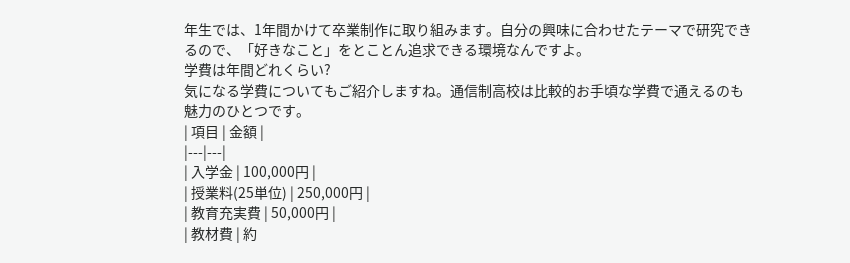年生では、1年間かけて卒業制作に取り組みます。自分の興味に合わせたテーマで研究できるので、「好きなこと」をとことん追求できる環境なんですよ。
学費は年間どれくらい?
気になる学費についてもご紹介しますね。通信制高校は比較的お手頃な学費で通えるのも魅力のひとつです。
| 項目 | 金額 |
|---|---|
| 入学金 | 100,000円 |
| 授業料(25単位) | 250,000円 |
| 教育充実費 | 50,000円 |
| 教材費 | 約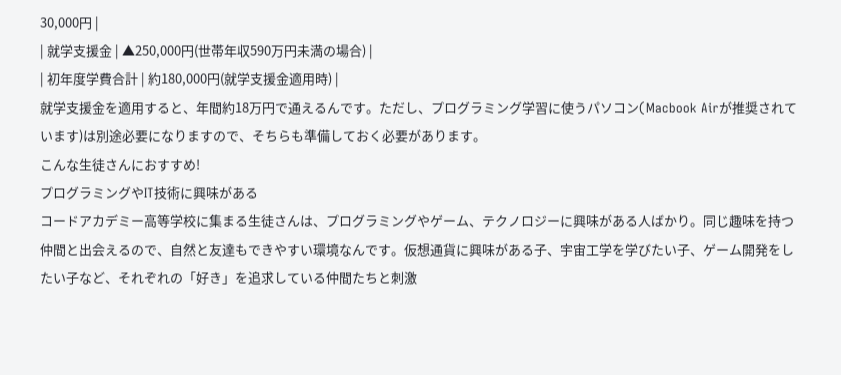30,000円 |
| 就学支援金 | ▲250,000円(世帯年収590万円未満の場合) |
| 初年度学費合計 | 約180,000円(就学支援金適用時) |
就学支援金を適用すると、年間約18万円で通えるんです。ただし、プログラミング学習に使うパソコン(Macbook Airが推奨されています)は別途必要になりますので、そちらも準備しておく必要があります。
こんな生徒さんにおすすめ!
プログラミングやIT技術に興味がある
コードアカデミー高等学校に集まる生徒さんは、プログラミングやゲーム、テクノロジーに興味がある人ばかり。同じ趣味を持つ仲間と出会えるので、自然と友達もできやすい環境なんです。仮想通貨に興味がある子、宇宙工学を学びたい子、ゲーム開発をしたい子など、それぞれの「好き」を追求している仲間たちと刺激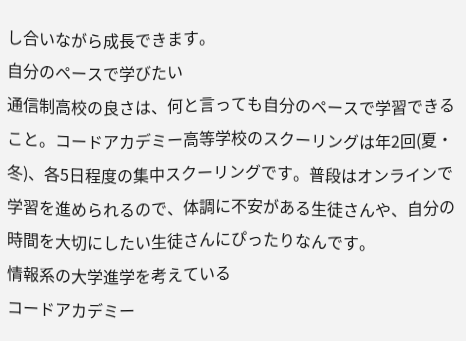し合いながら成長できます。
自分のペースで学びたい
通信制高校の良さは、何と言っても自分のペースで学習できること。コードアカデミー高等学校のスクーリングは年2回(夏・冬)、各5日程度の集中スクーリングです。普段はオンラインで学習を進められるので、体調に不安がある生徒さんや、自分の時間を大切にしたい生徒さんにぴったりなんです。
情報系の大学進学を考えている
コードアカデミー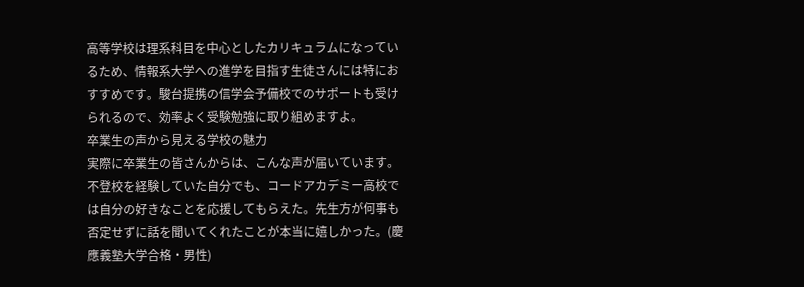高等学校は理系科目を中心としたカリキュラムになっているため、情報系大学への進学を目指す生徒さんには特におすすめです。駿台提携の信学会予備校でのサポートも受けられるので、効率よく受験勉強に取り組めますよ。
卒業生の声から見える学校の魅力
実際に卒業生の皆さんからは、こんな声が届いています。
不登校を経験していた自分でも、コードアカデミー高校では自分の好きなことを応援してもらえた。先生方が何事も否定せずに話を聞いてくれたことが本当に嬉しかった。(慶應義塾大学合格・男性)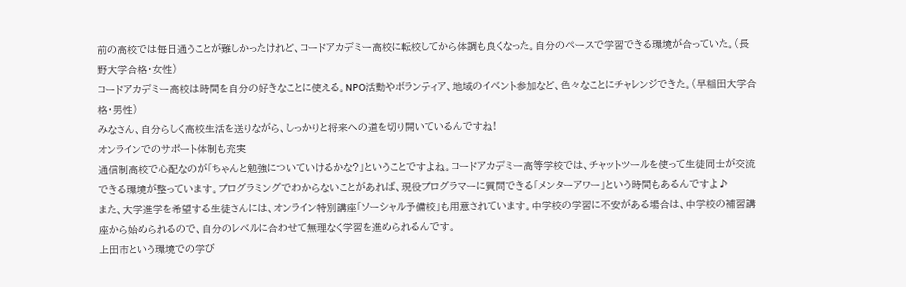前の高校では毎日通うことが難しかったけれど、コードアカデミー高校に転校してから体調も良くなった。自分のペースで学習できる環境が合っていた。(長野大学合格・女性)
コードアカデミー高校は時間を自分の好きなことに使える。NPO活動やボランティア、地域のイベント参加など、色々なことにチャレンジできた。(早稲田大学合格・男性)
みなさん、自分らしく高校生活を送りながら、しっかりと将来への道を切り開いているんですね!
オンラインでのサポート体制も充実
通信制高校で心配なのが「ちゃんと勉強についていけるかな?」ということですよね。コードアカデミー高等学校では、チャットツールを使って生徒同士が交流できる環境が整っています。プログラミングでわからないことがあれば、現役プログラマーに質問できる「メンターアワー」という時間もあるんですよ♪
また、大学進学を希望する生徒さんには、オンライン特別講座「ソーシャル予備校」も用意されています。中学校の学習に不安がある場合は、中学校の補習講座から始められるので、自分のレベルに合わせて無理なく学習を進められるんです。
上田市という環境での学び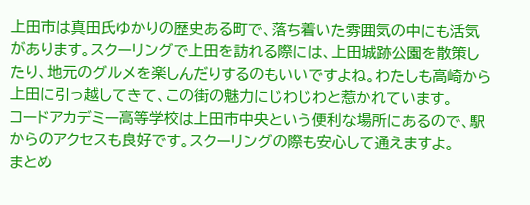上田市は真田氏ゆかりの歴史ある町で、落ち着いた雰囲気の中にも活気があります。スクーリングで上田を訪れる際には、上田城跡公園を散策したり、地元のグルメを楽しんだりするのもいいですよね。わたしも高崎から上田に引っ越してきて、この街の魅力にじわじわと惹かれています。
コードアカデミー高等学校は上田市中央という便利な場所にあるので、駅からのアクセスも良好です。スクーリングの際も安心して通えますよ。
まとめ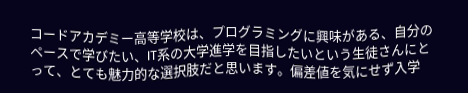コードアカデミー高等学校は、プログラミングに興味がある、自分のペースで学びたい、IT系の大学進学を目指したいという生徒さんにとって、とても魅力的な選択肢だと思います。偏差値を気にせず入学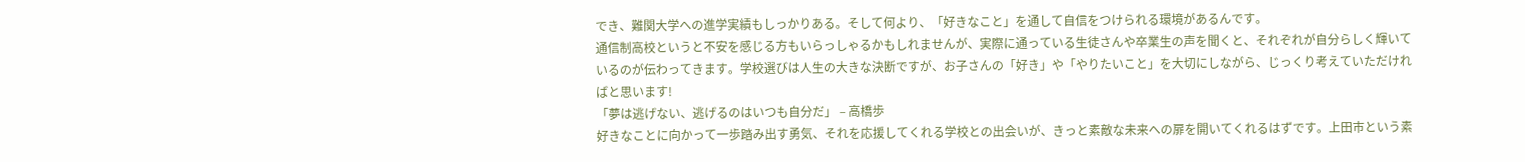でき、難関大学への進学実績もしっかりある。そして何より、「好きなこと」を通して自信をつけられる環境があるんです。
通信制高校というと不安を感じる方もいらっしゃるかもしれませんが、実際に通っている生徒さんや卒業生の声を聞くと、それぞれが自分らしく輝いているのが伝わってきます。学校選びは人生の大きな決断ですが、お子さんの「好き」や「やりたいこと」を大切にしながら、じっくり考えていただければと思います!
「夢は逃げない、逃げるのはいつも自分だ」 – 高橋歩
好きなことに向かって一歩踏み出す勇気、それを応援してくれる学校との出会いが、きっと素敵な未来への扉を開いてくれるはずです。上田市という素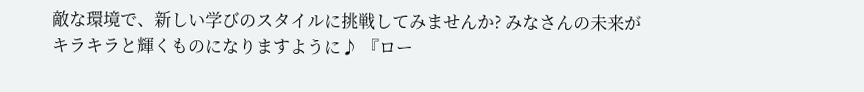敵な環境で、新しい学びのスタイルに挑戦してみませんか? みなさんの未来がキラキラと輝くものになりますように♪ 『ロー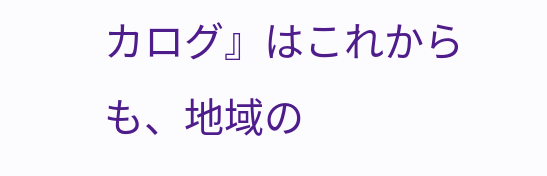カログ』はこれからも、地域の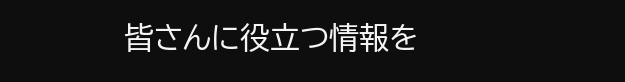皆さんに役立つ情報を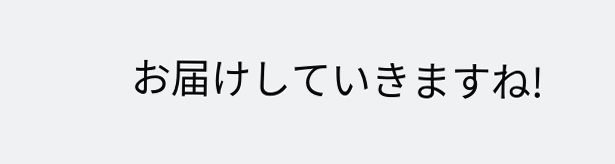お届けしていきますね!